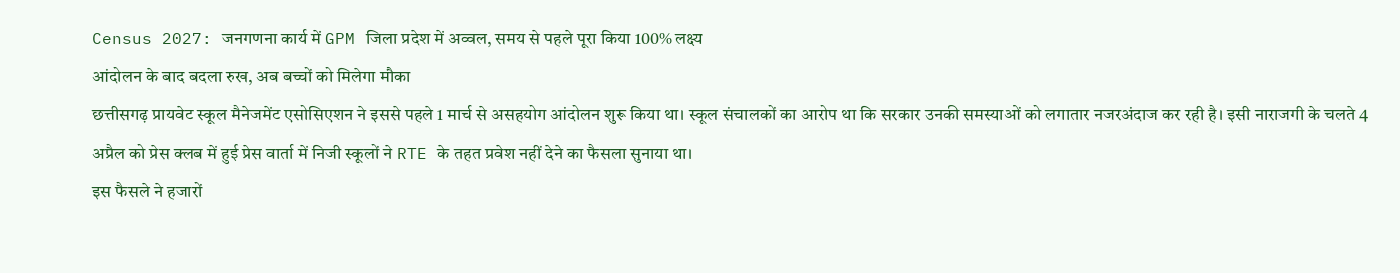Census 2027: जनगणना कार्य में GPM जिला प्रदेश में अव्वल, समय से पहले पूरा किया 100% लक्ष्य
आंदोलन के बाद बदला रुख, अब बच्चों को मिलेगा मौका
छत्तीसगढ़ प्रायवेट स्कूल मैनेजमेंट एसोसिएशन ने इससे पहले 1 मार्च से असहयोग आंदोलन शुरू किया था। स्कूल संचालकों का आरोप था कि सरकार उनकी समस्याओं को लगातार नजरअंदाज कर रही है। इसी नाराजगी के चलते 4 अप्रैल को प्रेस क्लब में हुई प्रेस वार्ता में निजी स्कूलों ने RTE के तहत प्रवेश नहीं देने का फैसला सुनाया था।
इस फैसले ने हजारों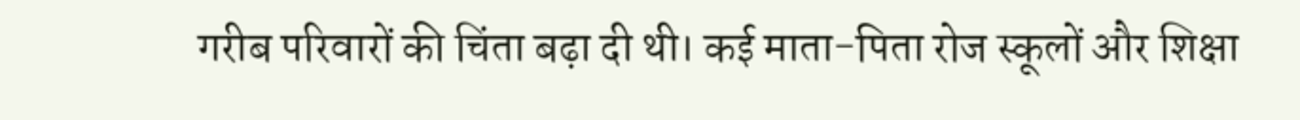गरीब परिवारों की चिंता बढ़ा दी थी। कई माता-पिता रोज स्कूलों और शिक्षा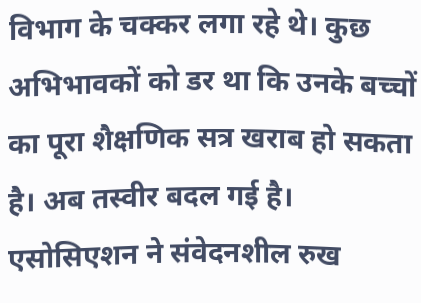विभाग के चक्कर लगा रहे थे। कुछ अभिभावकों को डर था कि उनके बच्चों का पूरा शैक्षणिक सत्र खराब हो सकता है। अब तस्वीर बदल गई है। एसोसिएशन ने संवेदनशील रुख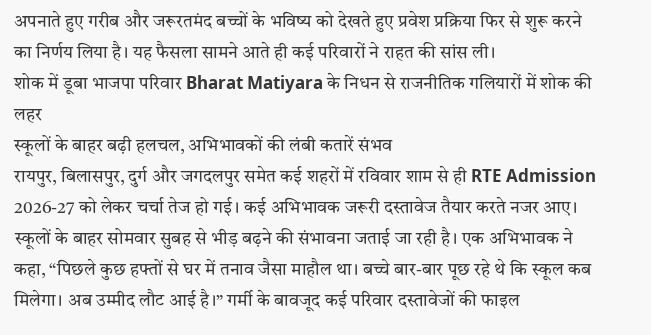अपनाते हुए गरीब और जरूरतमंद बच्चों के भविष्य को देखते हुए प्रवेश प्रक्रिया फिर से शुरू करने का निर्णय लिया है। यह फैसला सामने आते ही कई परिवारों ने राहत की सांस ली।
शोक में डूबा भाजपा परिवार Bharat Matiyara के निधन से राजनीतिक गलियारों में शोक की लहर
स्कूलों के बाहर बढ़ी हलचल, अभिभावकों की लंबी कतारें संभव
रायपुर, बिलासपुर, दुर्ग और जगदलपुर समेत कई शहरों में रविवार शाम से ही RTE Admission 2026-27 को लेकर चर्चा तेज हो गई। कई अभिभावक जरूरी दस्तावेज तैयार करते नजर आए। स्कूलों के बाहर सोमवार सुबह से भीड़ बढ़ने की संभावना जताई जा रही है। एक अभिभावक ने कहा, “पिछले कुछ हफ्तों से घर में तनाव जैसा माहौल था। बच्चे बार-बार पूछ रहे थे कि स्कूल कब मिलेगा। अब उम्मीद लौट आई है।” गर्मी के बावजूद कई परिवार दस्तावेजों की फाइल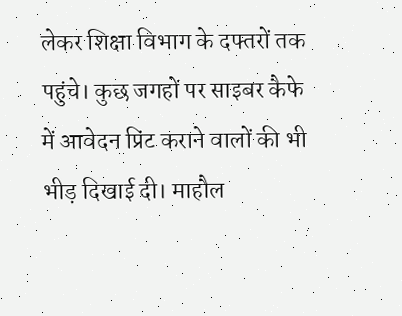लेकर शिक्षा विभाग के दफ्तरों तक पहुंचे। कुछ जगहों पर साइबर कैफे में आवेदन प्रिंट कराने वालों की भी भीड़ दिखाई दी। माहौल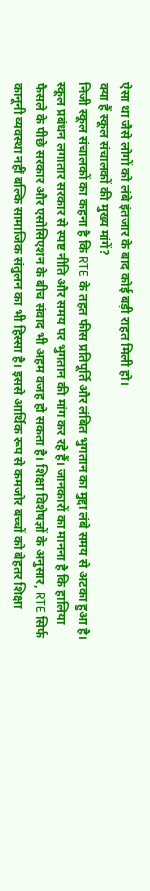ऐसा था जैसे लोगों को लंबे इंतजार के बाद कोई बड़ी राहत मिली हो।
क्या हैं स्कूल संचालकों की मुख्य मांगें?
निजी स्कूल संचालकों का कहना है कि RTE के तहत फीस प्रतिपूर्ति और लंबित भुगतान का मुद्दा लंबे समय से अटका हुआ है। स्कूल प्रबंधन लगातार सरकार से स्पष्ट नीति और समय पर भुगतान की मांग कर रहे हैं। जानकारों का मानना है कि हालिया फैसले के पीछे सरकार और एसोसिएशन के बीच संवाद भी अहम वजह हो सकता है। शिक्षा विशेषज्ञों के अनुसार, RTE सिर्फ कानूनी व्यवस्था नहीं बल्कि सामाजिक संतुलन का भी हिस्सा है। इससे आर्थिक रूप से कमजोर बच्चों को बेहतर शिक्षा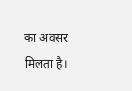का अवसर मिलता है।